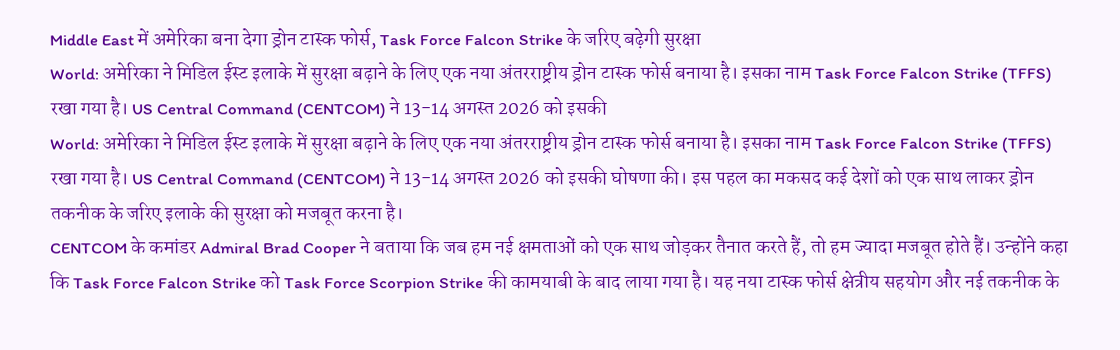Middle East में अमेरिका बना देगा ड्रोन टास्क फोर्स, Task Force Falcon Strike के जरिए बढ़ेगी सुरक्षा
World: अमेरिका ने मिडिल ईस्ट इलाके में सुरक्षा बढ़ाने के लिए एक नया अंतरराष्ट्रीय ड्रोन टास्क फोर्स बनाया है। इसका नाम Task Force Falcon Strike (TFFS) रखा गया है। US Central Command (CENTCOM) ने 13-14 अगस्त 2026 को इसकी
World: अमेरिका ने मिडिल ईस्ट इलाके में सुरक्षा बढ़ाने के लिए एक नया अंतरराष्ट्रीय ड्रोन टास्क फोर्स बनाया है। इसका नाम Task Force Falcon Strike (TFFS) रखा गया है। US Central Command (CENTCOM) ने 13-14 अगस्त 2026 को इसकी घोषणा की। इस पहल का मकसद कई देशों को एक साथ लाकर ड्रोन तकनीक के जरिए इलाके की सुरक्षा को मजबूत करना है।
CENTCOM के कमांडर Admiral Brad Cooper ने बताया कि जब हम नई क्षमताओं को एक साथ जोड़कर तैनात करते हैं, तो हम ज्यादा मजबूत होते हैं। उन्होंने कहा कि Task Force Falcon Strike को Task Force Scorpion Strike की कामयाबी के बाद लाया गया है। यह नया टास्क फोर्स क्षेत्रीय सहयोग और नई तकनीक के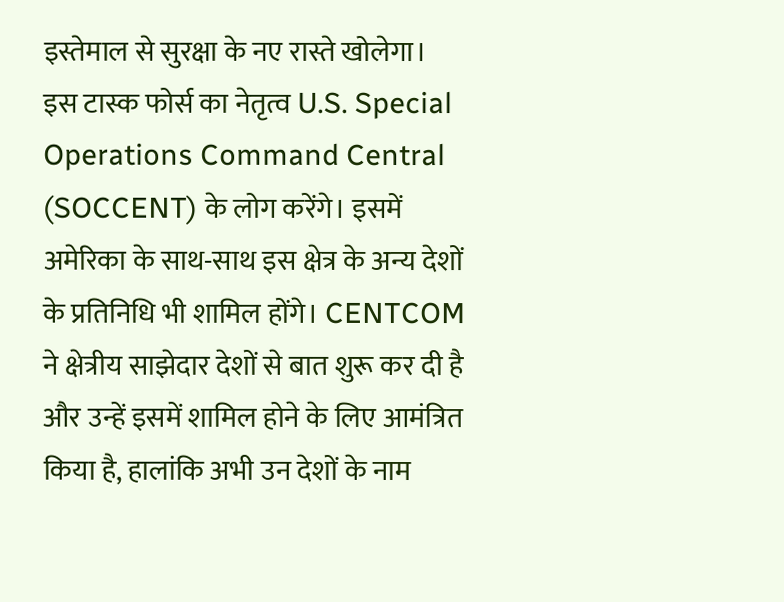इस्तेमाल से सुरक्षा के नए रास्ते खोलेगा।
इस टास्क फोर्स का नेतृत्व U.S. Special Operations Command Central (SOCCENT) के लोग करेंगे। इसमें अमेरिका के साथ-साथ इस क्षेत्र के अन्य देशों के प्रतिनिधि भी शामिल होंगे। CENTCOM ने क्षेत्रीय साझेदार देशों से बात शुरू कर दी है और उन्हें इसमें शामिल होने के लिए आमंत्रित किया है, हालांकि अभी उन देशों के नाम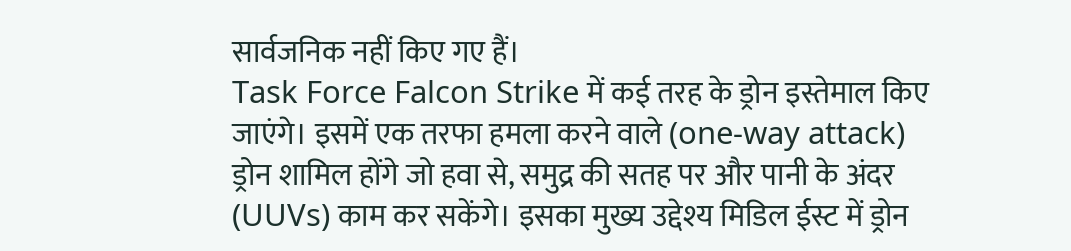सार्वजनिक नहीं किए गए हैं।
Task Force Falcon Strike में कई तरह के ड्रोन इस्तेमाल किए जाएंगे। इसमें एक तरफा हमला करने वाले (one-way attack) ड्रोन शामिल होंगे जो हवा से, समुद्र की सतह पर और पानी के अंदर (UUVs) काम कर सकेंगे। इसका मुख्य उद्देश्य मिडिल ईस्ट में ड्रोन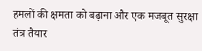हमलों की क्षमता को बढ़ाना और एक मजबूत सुरक्षा तंत्र तैयार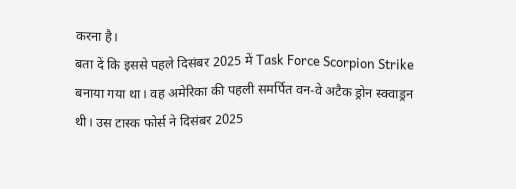करना है।
बता दें कि इससे पहले दिसंबर 2025 में Task Force Scorpion Strike बनाया गया था। वह अमेरिका की पहली समर्पित वन-वे अटैक ड्रोन स्क्वाड्रन थी। उस टास्क फोर्स ने दिसंबर 2025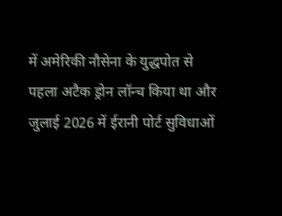में अमेरिकी नौसेना के युद्धपोत से पहला अटैक ड्रोन लॉन्च किया था और जुलाई 2026 में ईरानी पोर्ट सुविधाओं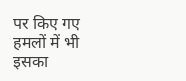पर किए गए हमलों में भी इसका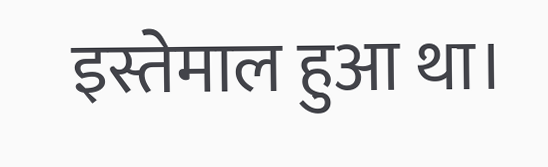इस्तेमाल हुआ था।